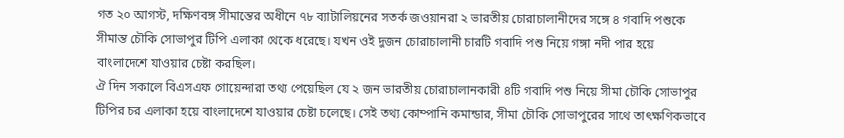গত ২০ আগস্ট, দক্ষিণবঙ্গ সীমান্তের অধীনে ৭৮ ব্যাটালিয়নের সতর্ক জওয়ানরা ২ ভারতীয় চোরাচালানীদের সঙ্গে ৪ গবাদি পশুকে সীমান্ত চৌকি সোভাপুর টিপি এলাকা থেকে ধরেছে। যখন ওই দুজন চোরাচালানী চারটি গবাদি পশু নিয়ে গঙ্গা নদী পার হয়ে বাংলাদেশে যাওয়ার চেষ্টা করছিল।
ঐ দিন সকালে বিএসএফ গোয়েন্দারা তথ্য পেয়েছিল যে ২ জন ভারতীয় চোরাচালানকারী ৪টি গবাদি পশু নিয়ে সীমা চৌকি সোভাপুর টিপির চর এলাকা হয়ে বাংলাদেশে যাওয়ার চেষ্টা চলেছে। সেই তথ্য কোম্পানি কমান্ডার, সীমা চৌকি সোভাপুরের সাথে তাৎক্ষণিকভাবে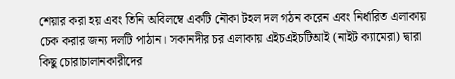শেয়ার করা হয় এবং তিনি অবিলম্বে একটি নৌকা টহল দল গঠন করেন এবং নির্ধারিত এলাকায় চেক করার জন্য দলটি পাঠান। সকানদীর চর এলাকায় এইচএইচটিআই (নাইট ক্যামেরা) দ্বারা কিছু চোরাচালানকারীদের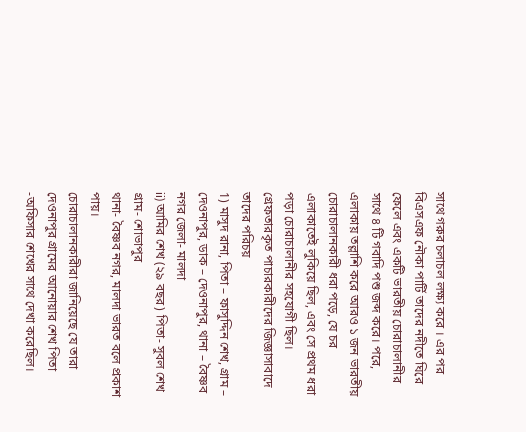সাথে গরুর চলাচল লক্ষ্য করে । এর পর বিএসএফ নৌকা পার্টি তাদের নদীতে ঘিরে ফেলে এবং একটি ভারতীয় চোরাচালানীর সাথে ৪ টি গবাদি পশু জব্দ করে। পরে, এলাকায় তল্লাশি করে আরও ১ জন ভারতীয় চোরাচালানকারী ধরা পড়ে, যে চর এলাকাতেই লুকিয়ে ছিল, এবং সে প্রথম ধরা পড়া চোরাচালানীর সহযোগী ছিল।
গ্রেফতারকৃত পাচারকারীদের জিজ্ঞাসাবাদে তাদের পরিচয়
1) মাসুদ রানা, পিতা – ফাসুদ্দিন শেখ, গ্রাম – দেওনাপুর, ডাক – দেওনাপুর, থানা – বৈষ্ণব নগর জেলা- মালদা
ii) আমির শেখ (২৯ বছর) পিতা- সুবল শেখ গ্রাম- শোভাপুর
থানা- বৈষ্ণব নগর, মালদা ভারত বলে প্রকাশ পায়।
চোরাচালানকারীরা জানিয়েছে যে তারা দেওনাপুর গ্রামের আনোয়ার শেখ পিতা -অফিসার শেখের সাথে দেখা করেছিল।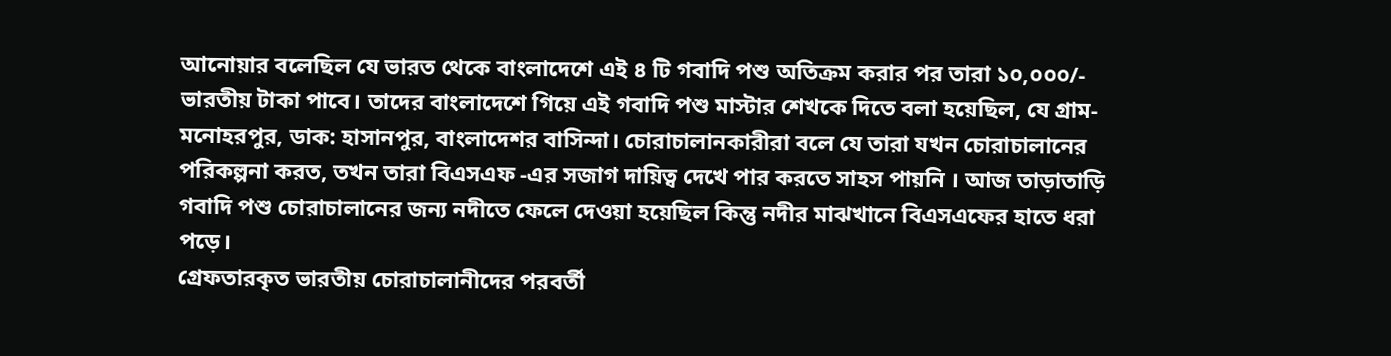আনোয়ার বলেছিল যে ভারত থেকে বাংলাদেশে এই ৪ টি গবাদি পশু অতিক্রম করার পর তারা ১০,০০০/- ভারতীয় টাকা পাবে। তাদের বাংলাদেশে গিয়ে এই গবাদি পশু মাস্টার শেখকে দিতে বলা হয়েছিল, যে গ্রাম- মনোহরপুর, ডাক: হাসানপুর, বাংলাদেশর বাসিন্দা। চোরাচালানকারীরা বলে যে তারা যখন চোরাচালানের পরিকল্পনা করত, তখন তারা বিএসএফ -এর সজাগ দায়িত্ব দেখে পার করতে সাহস পায়নি । আজ তাড়াতাড়ি গবাদি পশু চোরাচালানের জন্য নদীতে ফেলে দেওয়া হয়েছিল কিন্তু নদীর মাঝখানে বিএসএফের হাতে ধরা পড়ে।
গ্রেফতারকৃত ভারতীয় চোরাচালানীদের পরবর্তী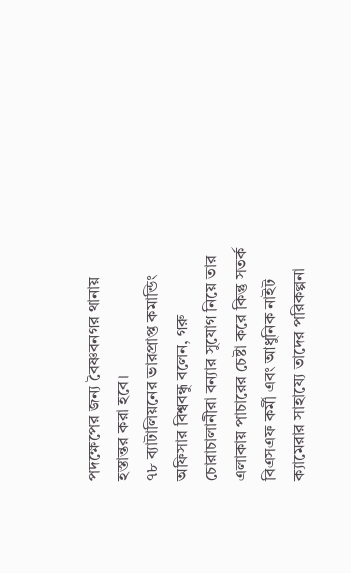পদক্ষেপের জন্য বৈষ্ণবনগর থানায় হস্তান্তর করা হবে।
৭৮ ব্যাটালিয়নের ভারপ্রাপ্ত কমান্ডিং অফিসার বিশ্ববন্ধু বলেন, গরু চোরাচালানীরা বন্যার সুযোগ নিয়ে তার এলাকায় পাচারের চেষ্টা করে কিন্তু সতর্ক বিএসএফ কর্মী এবং আধুনিক নাইট ক্যামেরার সাহায্যে তাদের পরিকল্পনা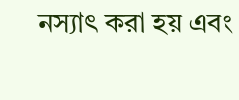নস্যাৎ করা হয় এবং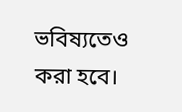ভবিষ্যতেও করা হবে।